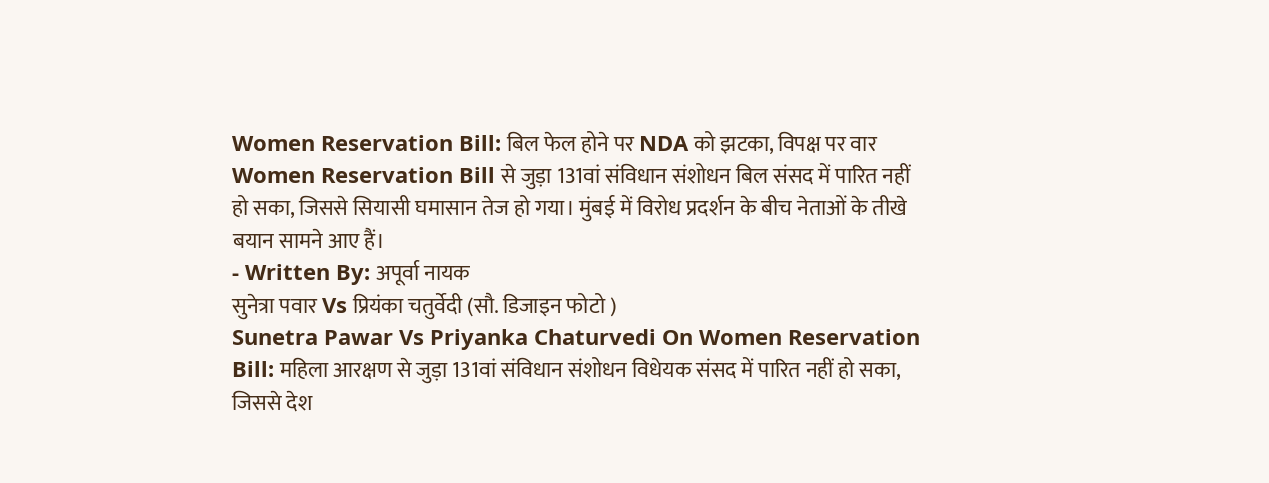Women Reservation Bill: बिल फेल होने पर NDA को झटका, विपक्ष पर वार
Women Reservation Bill से जुड़ा 131वां संविधान संशोधन बिल संसद में पारित नहीं हो सका, जिससे सियासी घमासान तेज हो गया। मुंबई में विरोध प्रदर्शन के बीच नेताओं के तीखे बयान सामने आए हैं।
- Written By: अपूर्वा नायक
सुनेत्रा पवार Vs प्रियंका चतुर्वेदी (सौ. डिजाइन फोटो )
Sunetra Pawar Vs Priyanka Chaturvedi On Women Reservation Bill: महिला आरक्षण से जुड़ा 131वां संविधान संशोधन विधेयक संसद में पारित नहीं हो सका, जिससे देश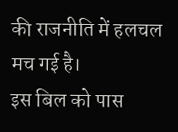की राजनीति में हलचल मच गई है।
इस बिल को पास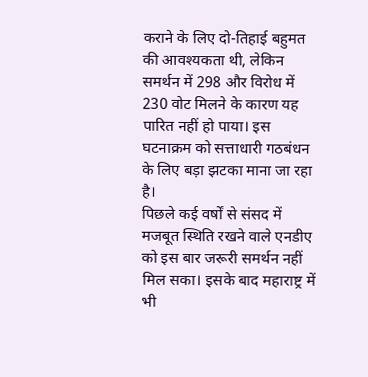कराने के लिए दो-तिहाई बहुमत की आवश्यकता थी, लेकिन समर्थन में 298 और विरोध में 230 वोट मिलने के कारण यह पारित नहीं हो पाया। इस घटनाक्रम को सत्ताधारी गठबंधन के लिए बड़ा झटका माना जा रहा है।
पिछले कई वर्षों से संसद में मजबूत स्थिति रखने वाले एनडीए को इस बार जरूरी समर्थन नहीं मिल सका। इसके बाद महाराष्ट्र में भी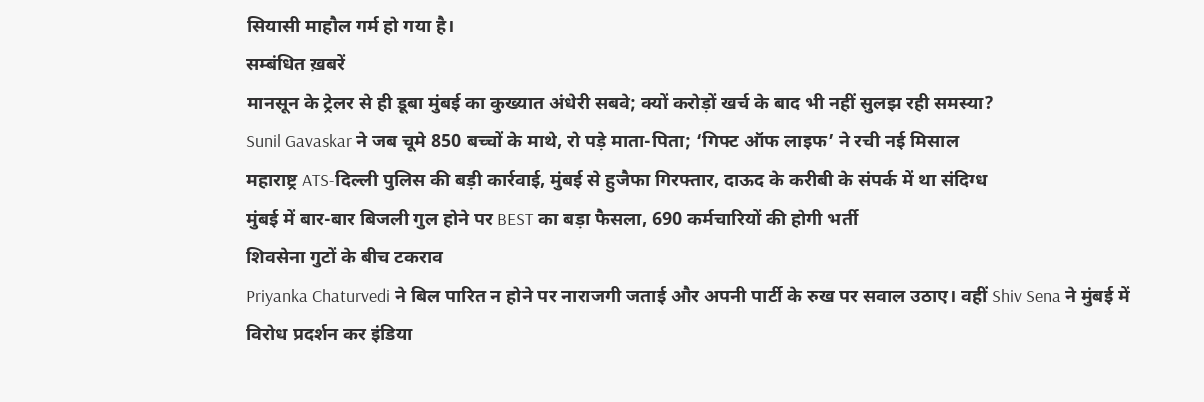सियासी माहौल गर्म हो गया है।
सम्बंधित ख़बरें
मानसून के ट्रेलर से ही डूबा मुंबई का कुख्यात अंधेरी सबवे; क्यों करोड़ों खर्च के बाद भी नहीं सुलझ रही समस्या?
Sunil Gavaskar ने जब चूमे 850 बच्चों के माथे, रो पड़े माता-पिता; ‘गिफ्ट ऑफ लाइफ’ ने रची नई मिसाल
महाराष्ट्र ATS-दिल्ली पुलिस की बड़ी कार्रवाई, मुंबई से हुजैफा गिरफ्तार, दाऊद के करीबी के संपर्क में था संदिग्ध
मुंबई में बार-बार बिजली गुल होने पर BEST का बड़ा फैसला, 690 कर्मचारियों की होगी भर्ती
शिवसेना गुटों के बीच टकराव
Priyanka Chaturvedi ने बिल पारित न होने पर नाराजगी जताई और अपनी पार्टी के रुख पर सवाल उठाए। वहीं Shiv Sena ने मुंबई में विरोध प्रदर्शन कर इंडिया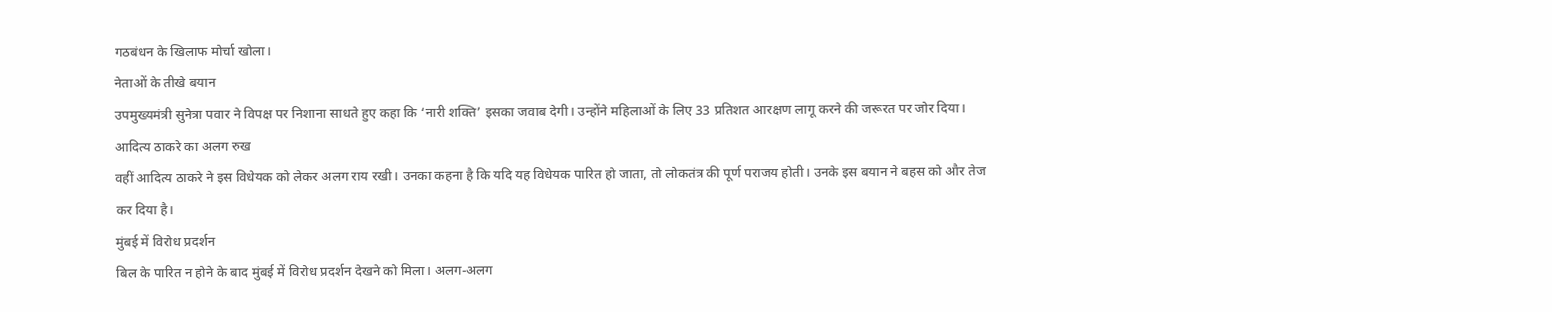गठबंधन के खिलाफ मोर्चा खोला।
नेताओं के तीखे बयान
उपमुख्यमंत्री सुनेत्रा पवार ने विपक्ष पर निशाना साधते हुए कहा कि ‘नारी शक्ति’ इसका जवाब देगी। उन्होंने महिलाओं के लिए 33 प्रतिशत आरक्षण लागू करने की जरूरत पर जोर दिया।
आदित्य ठाकरे का अलग रुख
वहीं आदित्य ठाकरे ने इस विधेयक को लेकर अलग राय रखी। उनका कहना है कि यदि यह विधेयक पारित हो जाता, तो लोकतंत्र की पूर्ण पराजय होती। उनके इस बयान ने बहस को और तेज कर दिया है।
मुंबई में विरोध प्रदर्शन
बिल के पारित न होने के बाद मुंबई में विरोध प्रदर्शन देखने को मिला। अलग-अलग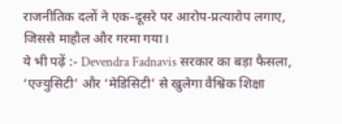राजनीतिक दलों ने एक-दूसरे पर आरोप-प्रत्यारोप लगाए, जिससे माहौल और गरमा गया।
ये भी पढ़ें :- Devendra Fadnavis सरकार का बड़ा फैसला, ‘एज्युसिटी’ और ‘मेडिसिटी’ से खुलेगा वैश्विक शिक्षा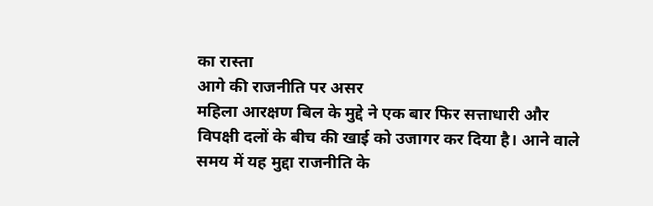का रास्ता
आगे की राजनीति पर असर
महिला आरक्षण बिल के मुद्दे ने एक बार फिर सत्ताधारी और विपक्षी दलों के बीच की खाई को उजागर कर दिया है। आने वाले समय में यह मुद्दा राजनीति के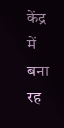केंद्र में बना रह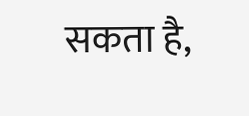सकता है,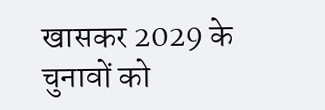खासकर 2029 के चुनावों को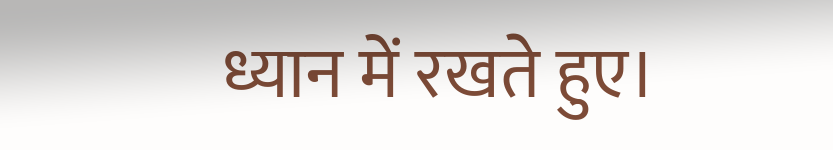ध्यान में रखते हुए।